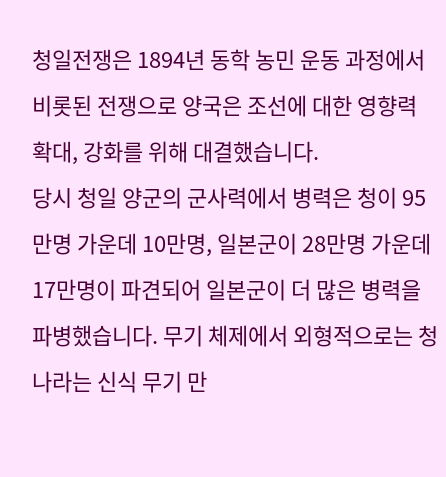청일전쟁은 1894년 동학 농민 운동 과정에서 비롯된 전쟁으로 양국은 조선에 대한 영향력 확대, 강화를 위해 대결했습니다.
당시 청일 양군의 군사력에서 병력은 청이 95만명 가운데 10만명, 일본군이 28만명 가운데 17만명이 파견되어 일본군이 더 많은 병력을 파병했습니다. 무기 체제에서 외형적으로는 청나라는 신식 무기 만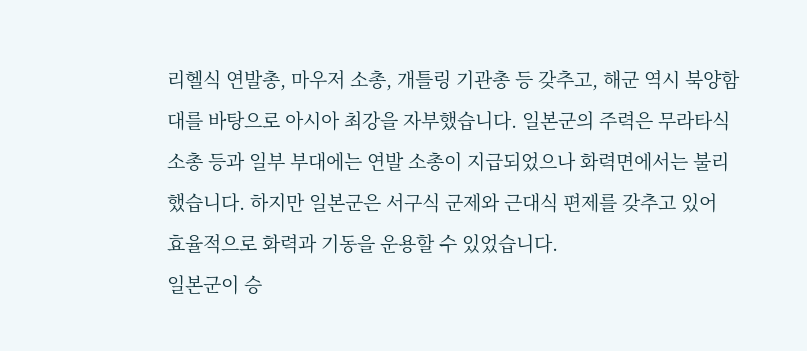리헬식 연발총, 마우저 소총, 개틀링 기관총 등 갖추고, 해군 역시 북양함대를 바탕으로 아시아 최강을 자부했습니다. 일본군의 주력은 무라타식 소총 등과 일부 부대에는 연발 소총이 지급되었으나 화력면에서는 불리했습니다. 하지만 일본군은 서구식 군제와 근대식 편제를 갖추고 있어 효율적으로 화력과 기동을 운용할 수 있었습니다.
일본군이 승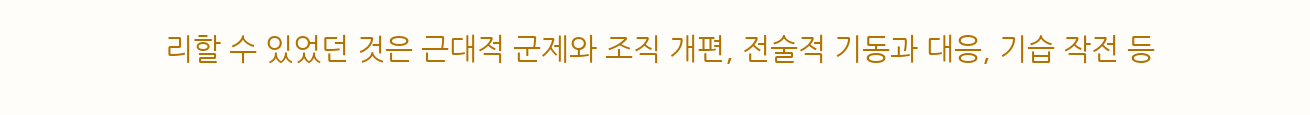리할 수 있었던 것은 근대적 군제와 조직 개편, 전술적 기동과 대응, 기습 작전 등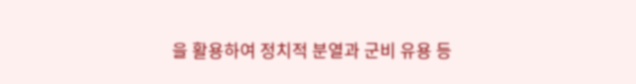을 활용하여 정치적 분열과 군비 유용 등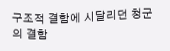구조적 결함에 시달리던 청군의 결함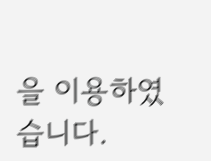을 이용하였습니다.